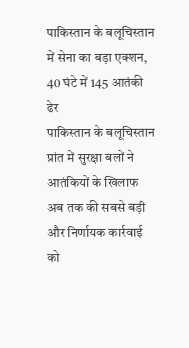पाकिस्तान के बलूचिस्तान में सेना का बड़ा एक्शन, 40 घंटे में 145 आतंकी ढेर
पाकिस्तान के बलूचिस्तान प्रांत में सुरक्षा बलों ने आतंकियों के खिलाफ अब तक की सबसे बड़ी और निर्णायक कार्रवाई को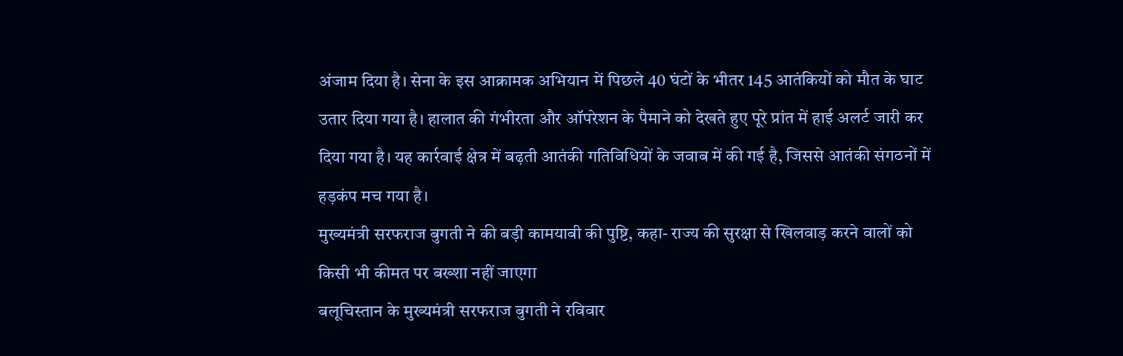अंजाम दिया है। सेना के इस आक्रामक अभियान में पिछले 40 घंटों के भीतर 145 आतंकियों को मौत के घाट उतार दिया गया है। हालात की गंभीरता और ऑपरेशन के पैमाने को देखते हुए पूरे प्रांत में हाई अलर्ट जारी कर दिया गया है। यह कार्रवाई क्षेत्र में बढ़ती आतंकी गतिविधियों के जवाब में की गई है, जिससे आतंकी संगठनों में हड़कंप मच गया है।
मुख्यमंत्री सरफराज बुगती ने की बड़ी कामयाबी की पुष्टि, कहा- राज्य की सुरक्षा से खिलवाड़ करने वालों को किसी भी कीमत पर बख्शा नहीं जाएगा
बलूचिस्तान के मुख्यमंत्री सरफराज बुगती ने रविवार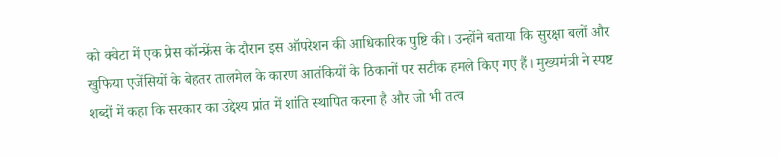को क्वेटा में एक प्रेस कॉन्फ्रेंस के दौरान इस ऑपरेशन की आधिकारिक पुष्टि की। उन्होंने बताया कि सुरक्षा बलों और खुफिया एजेंसियों के बेहतर तालमेल के कारण आतंकियों के ठिकानों पर सटीक हमले किए गए हैं। मुख्यमंत्री ने स्पष्ट शब्दों में कहा कि सरकार का उद्देश्य प्रांत में शांति स्थापित करना है और जो भी तत्व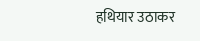हथियार उठाकर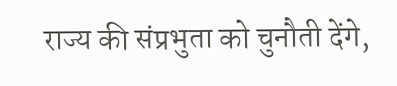राज्य की संप्रभुता को चुनौती देंगे,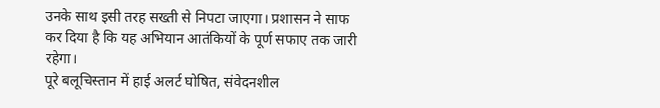उनके साथ इसी तरह सख्ती से निपटा जाएगा। प्रशासन ने साफ कर दिया है कि यह अभियान आतंकियों के पूर्ण सफाए तक जारी रहेगा।
पूरे बलूचिस्तान में हाई अलर्ट घोषित, संवेदनशील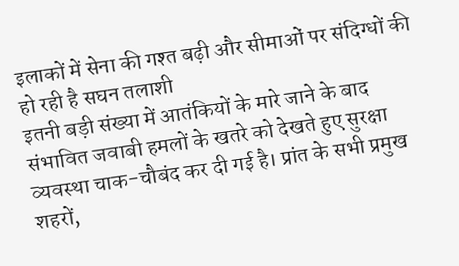इलाकों में सेना की गश्त बढ़ी और सीमाओं पर संदिग्धों की हो रही है सघन तलाशी
इतनी बड़ी संख्या में आतंकियों के मारे जाने के बाद संभावित जवाबी हमलों के खतरे को देखते हुए सुरक्षा व्यवस्था चाक-चौबंद कर दी गई है। प्रांत के सभी प्रमुख शहरों,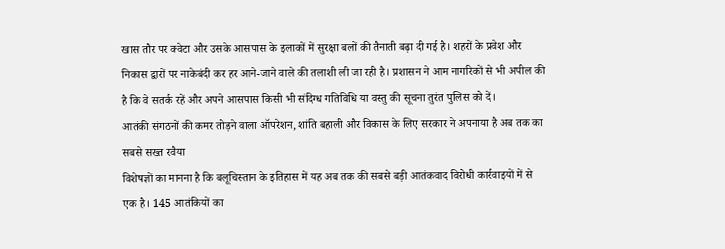खास तौर पर क्वेटा और उसके आसपास के इलाकों में सुरक्षा बलों की तैनाती बढ़ा दी गई है। शहरों के प्रवेश और निकास द्वारों पर नाकेबंदी कर हर आने-जाने वाले की तलाशी ली जा रही है। प्रशासन ने आम नागरिकों से भी अपील की है कि वे सतर्क रहें और अपने आसपास किसी भी संदिग्ध गतिविधि या वस्तु की सूचना तुरंत पुलिस को दें।
आतंकी संगठनों की कमर तोड़ने वाला ऑपरेशन, शांति बहाली और विकास के लिए सरकार ने अपनाया है अब तक का सबसे सख्त रवैया
विशेषज्ञों का मानना है कि बलूचिस्तान के इतिहास में यह अब तक की सबसे बड़ी आतंकवाद विरोधी कार्रवाइयों में से एक है। 145 आतंकियों का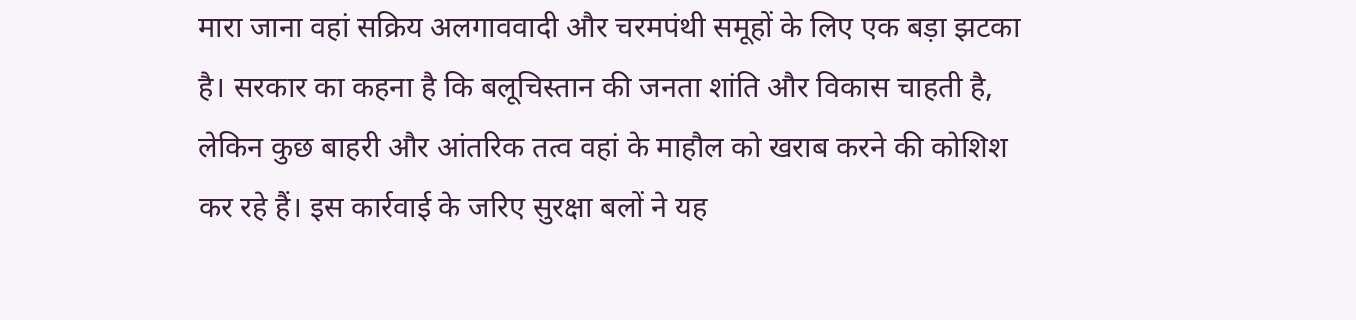मारा जाना वहां सक्रिय अलगाववादी और चरमपंथी समूहों के लिए एक बड़ा झटका है। सरकार का कहना है कि बलूचिस्तान की जनता शांति और विकास चाहती है, लेकिन कुछ बाहरी और आंतरिक तत्व वहां के माहौल को खराब करने की कोशिश कर रहे हैं। इस कार्रवाई के जरिए सुरक्षा बलों ने यह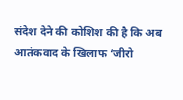संदेश देने की कोशिश की है कि अब आतंकवाद के खिलाफ ‘जीरो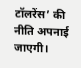टॉलरेंस’ की नीति अपनाई जाएगी।